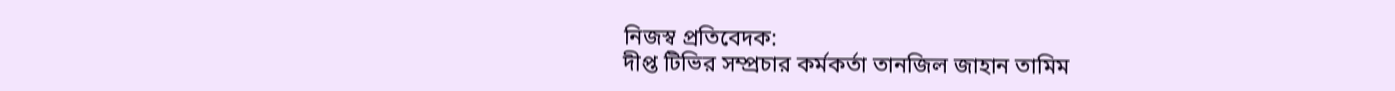নিজস্ব প্রতিবেদক:
দীপ্ত টিভির সম্প্রচার কর্মকর্তা তানজিল জাহান তামিম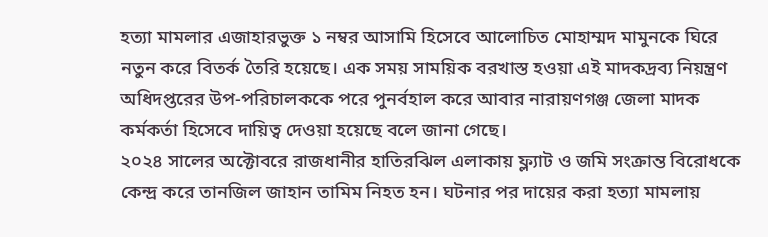হত্যা মামলার এজাহারভুক্ত ১ নম্বর আসামি হিসেবে আলোচিত মোহাম্মদ মামুনকে ঘিরে নতুন করে বিতর্ক তৈরি হয়েছে। এক সময় সাময়িক বরখাস্ত হওয়া এই মাদকদ্রব্য নিয়ন্ত্রণ অধিদপ্তরের উপ-পরিচালককে পরে পুনর্বহাল করে আবার নারায়ণগঞ্জ জেলা মাদক কর্মকর্তা হিসেবে দায়িত্ব দেওয়া হয়েছে বলে জানা গেছে।
২০২৪ সালের অক্টোবরে রাজধানীর হাতিরঝিল এলাকায় ফ্ল্যাট ও জমি সংক্রান্ত বিরোধকে কেন্দ্র করে তানজিল জাহান তামিম নিহত হন। ঘটনার পর দায়ের করা হত্যা মামলায়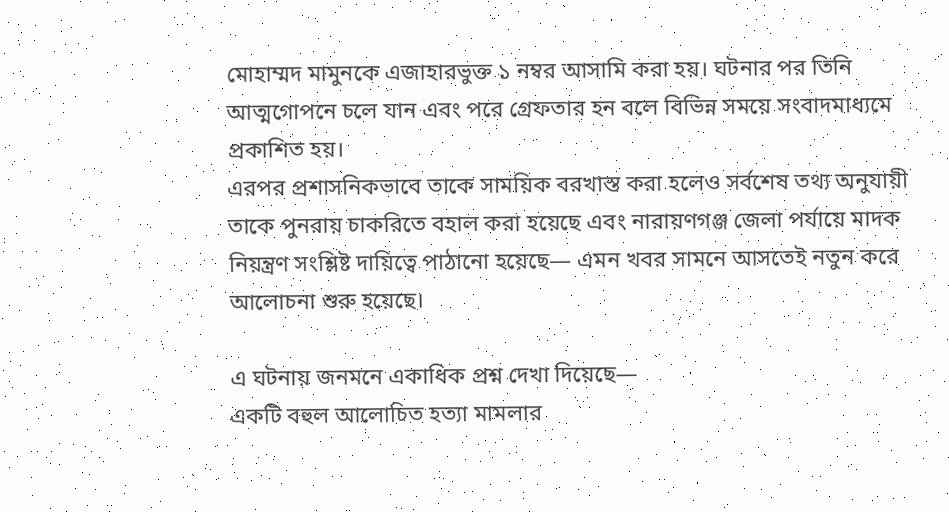মোহাম্মদ মামুনকে এজাহারভুক্ত ১ নম্বর আসামি করা হয়। ঘটনার পর তিনি আত্মগোপনে চলে যান এবং পরে গ্রেফতার হন বলে বিভিন্ন সময়ে সংবাদমাধ্যমে প্রকাশিত হয়।
এরপর প্রশাসনিকভাবে তাকে সাময়িক বরখাস্ত করা হলেও সর্বশেষ তথ্য অনুযায়ী তাকে পুনরায় চাকরিতে বহাল করা হয়েছে এবং নারায়ণগঞ্জ জেলা পর্যায়ে মাদক নিয়ন্ত্রণ সংশ্লিষ্ট দায়িত্বে পাঠানো হয়েছে— এমন খবর সামনে আসতেই নতুন করে আলোচনা শুরু হয়েছে।

এ ঘটনায় জনমনে একাধিক প্রশ্ন দেখা দিয়েছে—
একটি বহুল আলোচিত হত্যা মামলার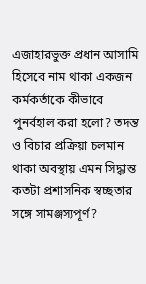এজাহারভুক্ত প্রধান আসামি হিসেবে নাম থাকা একজন কর্মকর্তাকে কীভাবে পুনর্বহাল করা হলো? তদন্ত ও বিচার প্রক্রিয়া চলমান থাকা অবস্থায় এমন সিদ্ধান্ত কতটা প্রশাসনিক স্বচ্ছতার সঙ্গে সামঞ্জস্যপূর্ণ?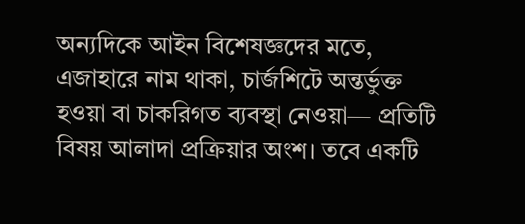অন্যদিকে আইন বিশেষজ্ঞদের মতে, এজাহারে নাম থাকা, চার্জশিটে অন্তর্ভুক্ত হওয়া বা চাকরিগত ব্যবস্থা নেওয়া— প্রতিটি বিষয় আলাদা প্রক্রিয়ার অংশ। তবে একটি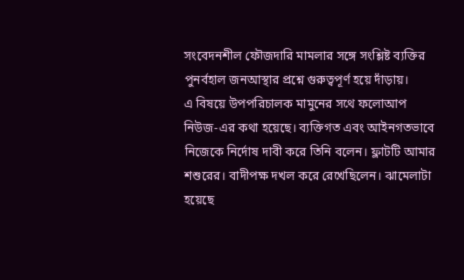সংবেদনশীল ফৌজদারি মামলার সঙ্গে সংশ্লিষ্ট ব্যক্তির পুনর্বহাল জনআস্থার প্রশ্নে গুরুত্বপূর্ণ হয়ে দাঁড়ায়।
এ বিষয়ে উপপরিচালক মামুনের সথে ফলোআপ নিউজ-এর কথা হয়েছে। ব্যক্তিগত এবং আইনগতভাবে নিজেকে নির্দোষ দাবী করে তিনি বলেন। ফ্লাটটি আমার শশুরের। বাদীপক্ষ দখল করে রেখেছিলেন। ঝামেলাটা হয়েছে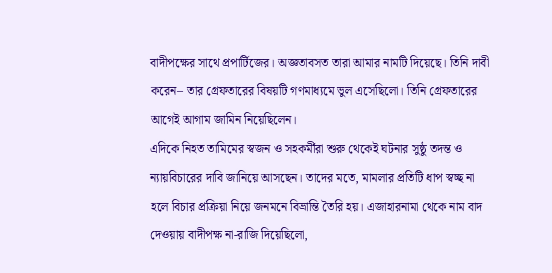বাদীপক্ষের সাথে প্রপার্টিজের। অজ্ঞতাবসত তারা আমার নামটি দিয়েছে। তিনি দাবী করেন– তার গ্রেফতারের বিষয়টি গণমাধ্যমে ভুল এসেছিলো। তিনি গ্রেফতারের আগেই আগাম জামিন নিয়েছিলেন।
এদিকে নিহত তামিমের স্বজন ও সহকর্মীরা শুরু থেকেই ঘটনার সুষ্ঠু তদন্ত ও ন্যায়বিচারের দাবি জানিয়ে আসছেন। তাদের মতে, মামলার প্রতিটি ধাপ স্বচ্ছ না হলে বিচার প্রক্রিয়া নিয়ে জনমনে বিভ্রান্তি তৈরি হয়। এজাহারনামা থেকে নাম বাদ দেওয়ায় বাদীপক্ষ না-রাজি দিয়েছিলো,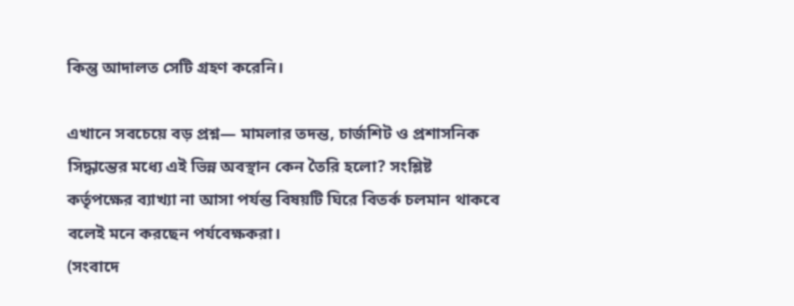কিন্তু আদালত সেটি গ্রহণ করেনি।

এখানে সবচেয়ে বড় প্রশ্ন— মামলার তদন্ত, চার্জশিট ও প্রশাসনিক সিদ্ধান্তের মধ্যে এই ভিন্ন অবস্থান কেন তৈরি হলো? সংশ্লিষ্ট কর্তৃপক্ষের ব্যাখ্যা না আসা পর্যন্ত বিষয়টি ঘিরে বিতর্ক চলমান থাকবে বলেই মনে করছেন পর্যবেক্ষকরা।
(সংবাদে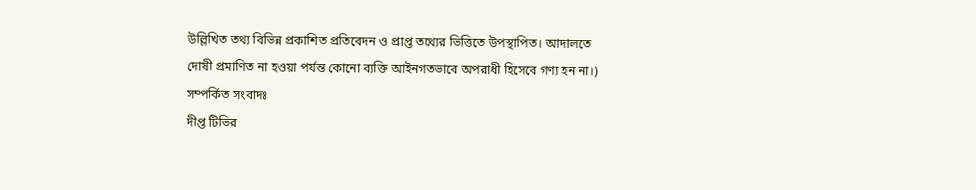উল্লিখিত তথ্য বিভিন্ন প্রকাশিত প্রতিবেদন ও প্রাপ্ত তথ্যের ভিত্তিতে উপস্থাপিত। আদালতে দোষী প্রমাণিত না হওয়া পর্যন্ত কোনো ব্যক্তি আইনগতভাবে অপরাধী হিসেবে গণ্য হন না।)
সম্পর্কিত সংবাদঃ
দীপ্ত টিভির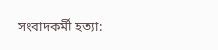সংবাদকর্মী হত্যা: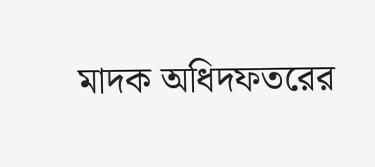মাদক অধিদফতরের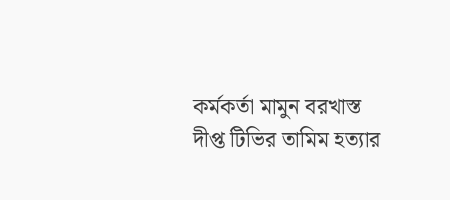কর্মকর্তা মামুন বরখাস্ত
দীপ্ত টিভির তামিম হত্যার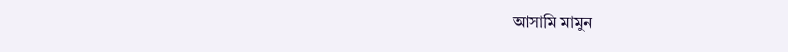আসামি মামুন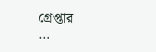গ্রেপ্তার
…